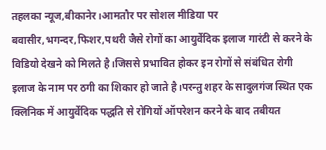तहलका न्यूज,बीकानेर।आमतौर पर सोशल मीडिया पर बवासीर,भगन्दर,फिशर,पथरी जैसे रोगों का आयुर्वेदिक इलाज गारंटी से करने के विडियो देखने को मिलते है।जिससे प्रभावित होकर इन रोगों से संबंधित रोगी इलाज के नाम पर ठगी का शिकार हो जाते है।परन्तु शहर के सादुलगंज स्थित एक क्लिनिक में आयुर्वेदिक पद्धति से रोगियों ऑपरेशन करने के बाद तबीयत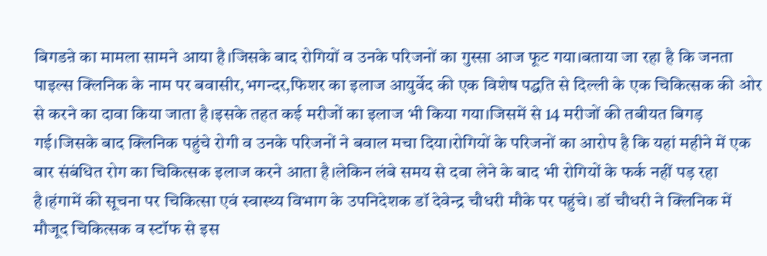बिगडऩे का मामला सामने आया है।जिसके बाद रोगियों व उनके परिजनों का गुस्सा आज फूट गया।बताया जा रहा है कि जनता पाइल्स क्लिनिक के नाम पर बवासीर,भगन्दर,फिशर का इलाज आयुर्वेद की एक विशेष पद्धति से दिल्ली के एक चिकित्सक की ओर से करने का दावा किया जाता है।इसके तहत कई मरीजों का इलाज भी किया गया।जिसमें से 14 मरीजों की तबीयत बिगड़ गई।जिसके बाद क्लिनिक पहुंचे रोगी व उनके परिजनों ने बवाल मचा दिया।रोगियों के परिजनों का आरोप है कि यहां महीने में एक बार संबंधित रोग का चिकित्सक इलाज करने आता है।लेकिन लंबे समय से दवा लेने के बाद भी रोगियों के फर्क नहीं पड़ रहा है।हंगामें की सूचना पर चिकित्सा एवं स्वास्थ्य विभाग के उपनिदेशक डॉ देवेन्द्र चौधरी मौके पर पहुंचे। डॉ चौधरी ने क्लिनिक में मौजूद चिकित्सक व स्टॉफ से इस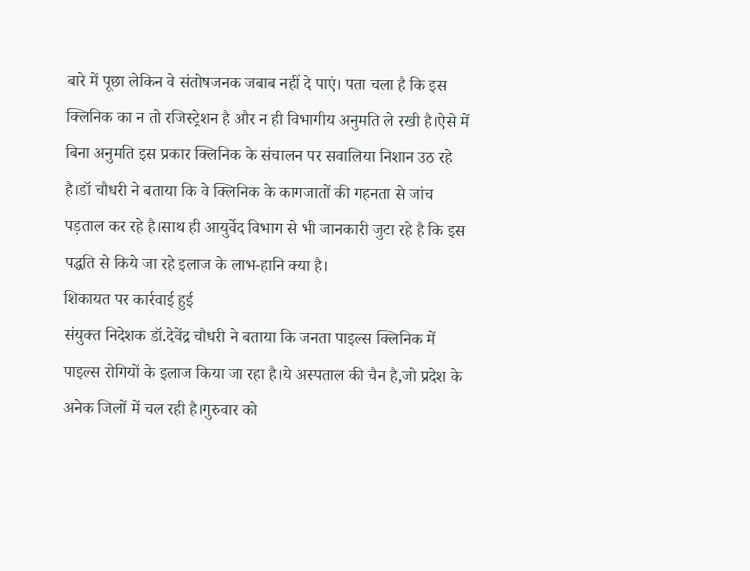बारे में पूछा लेकिन वे संतोषजनक जबाब नहीं दे पाएं। पता चला है कि इस क्लिनिक का न तो रजिस्ट्रेशन है और न ही विभागीय अनुमति ले रखी है।ऐसे में बिना अनुमति इस प्रकार क्लिनिक के संचालन पर सवालिया निशान उठ रहे है।डॉ चौधरी ने बताया कि वे क्लिनिक के कागजातों की गहनता से जांच पड़ताल कर रहे है।साथ ही आयुर्वेद विभाग से भी जानकारी जुटा रहे है कि इस पद्धति से किये जा रहे इलाज के लाभ-हानि क्या है।
शिकायत पर कार्रवाई हुई
संयुक्त निदेशक डॉ.देवेंद्र चौधरी ने बताया कि जनता पाइल्स क्लिनिक में पाइल्स रोगियों के इलाज किया जा रहा है।ये अस्पताल की चैन है,जो प्रदेश के अनेक जिलों में चल रही है।गुरुवार को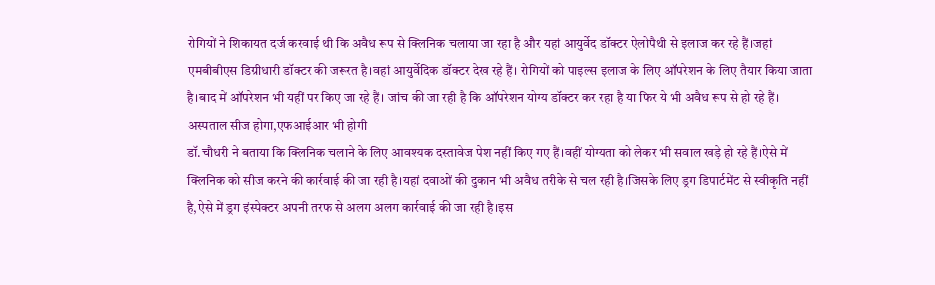रोगियों ने शिकायत दर्ज करवाई थी कि अवैध रूप से क्लिनिक चलाया जा रहा है और यहां आयुर्वेद डॉक्टर ऐलोपैथी से इलाज कर रहे हैं।जहां एमबीबीएस डिग्रीधारी डॉक्टर की जरूरत है।वहां आयुर्वेदिक डॉक्टर देख रहे हैं। रोगियों को पाइल्स इलाज के लिए ऑपरेशन के लिए तैयार किया जाता है।बाद में ऑपरेशन भी यहीं पर किए जा रहे हैं। जांच की जा रही है कि ऑपरेशन योग्य डॉक्टर कर रहा है या फिर ये भी अवैध रूप से हो रहे हैं।
अस्पताल सीज होगा,एफआईआर भी होगी
डॉ.चौधरी ने बताया कि क्लिनिक चलाने के लिए आवश्यक दस्तावेज पेश नहीं किए गए हैं।वहीं योग्यता को लेकर भी सवाल खड़े हो रहे हैं।ऐसे में क्लिनिक को सीज करने की कार्रवाई की जा रही है।यहां दवाओं की दुकान भी अवैध तरीके से चल रही है।जिसके लिए ड्रग डिपार्टमेंट से स्वीकृति नहीं है,ऐसे में ड्रग इंस्पेक्टर अपनी तरफ से अलग अलग कार्रवाई की जा रही है।इस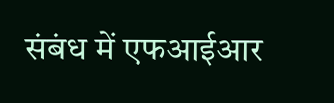संबंध में एफआईआर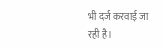भी दर्ज करवाई जा रही है।